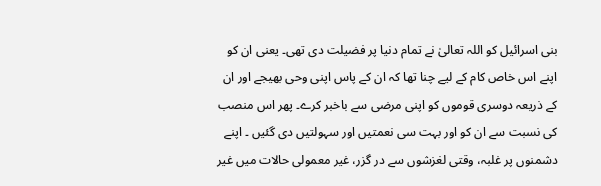بنی اسرائیل کو اللہ تعالیٰ نے تمام دنیا پر فضیلت دی تھی۔ یعنی ان کو اپنے اس خاص کام کے لیے چنا تھا کہ ان کے پاس اپنی وحی بھیجے اور ان کے ذریعہ دوسری قوموں کو اپنی مرضی سے باخبر کرے۔ پھر اس منصب کی نسبت سے ان کو اور بہت سی نعمتیں اور سہولتیں دی گئیں ۔ اپنے دشمنوں پر غلبہ، وقتی لغزشوں سے در گزر، غیر معمولی حالات میں غیر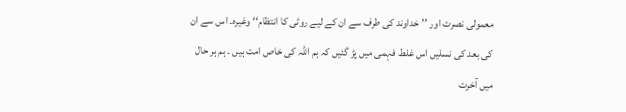معمولی نصرت اور ’’خداوند کی طرف سے ان کے لیے روٹی کا انتظام‘‘ وغیرہ۔ اس سے ان کی بعد کی نسلیں اس غلط فہمی میں پڑ گئیں کہ ہم اللہ کی خاص امت ہیں ۔ ہم ہر حال میں آخرت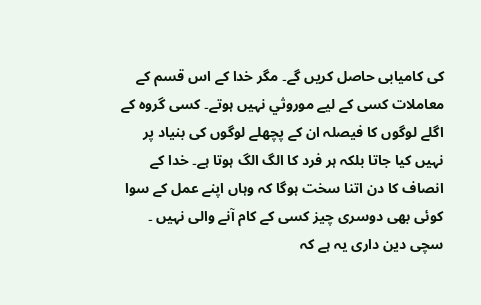کی کامیابی حاصل کریں گے۔ مگر خدا کے اس قسم کے معاملات کسی کے لیے موروثي نہیں ہوتے۔ کسی گروہ کے اگلے لوگوں کا فیصلہ ان کے پچھلے لوگوں کی بنیاد پر نہیں کیا جاتا بلکہ ہر فرد کا الگ الگ ہوتا ہے۔ خدا کے انصاف کا دن اتنا سخت ہوگا کہ وہاں اپنے عمل کے سوا کوئی بھی دوسری چیز کسی کے کام آنے والی نہیں ۔
سچی دین داری یہ ہے کہ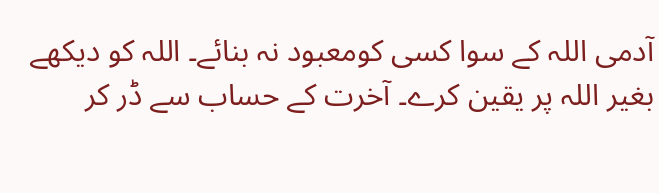آدمی اللہ کے سوا کسی کومعبود نہ بنائے۔ اللہ کو دیکھے بغیر اللہ پر یقین کرے۔ آخرت کے حساب سے ڈر کر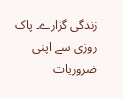زندگی گزارے۔ پاک روزی سے اپنی ضروریات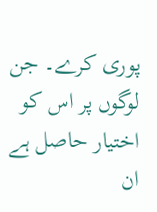پوری کرے۔ جن لوگوں پر اس کو اختیار حاصل ہے ان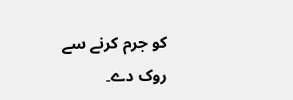کو جرم کرنے سے روک دے۔